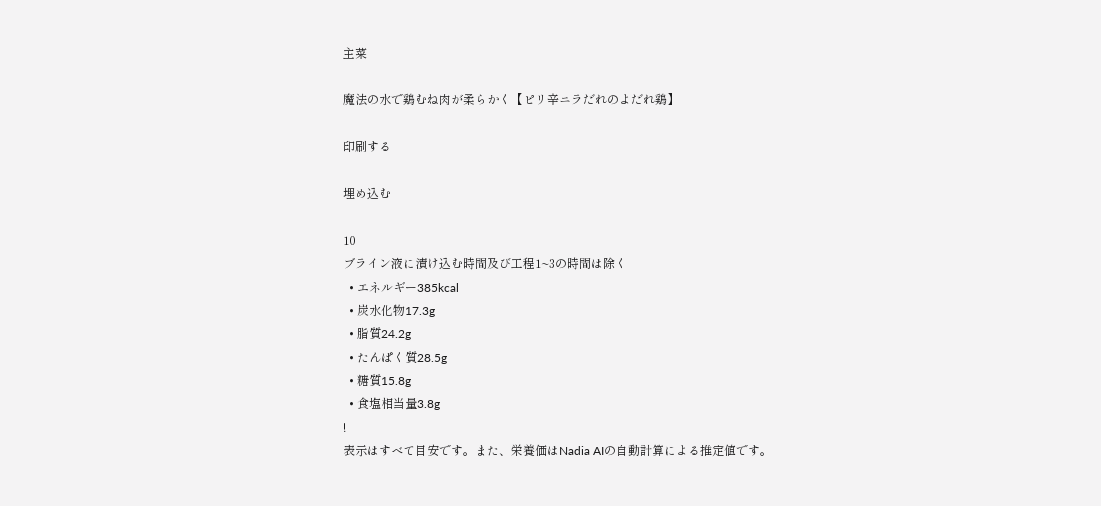主菜

魔法の水で鶏むね肉が柔らかく【ピリ辛ニラだれのよだれ鶏】

印刷する

埋め込む

10
ブライン液に漬け込む時間及び工程1~3の時間は除く
  • エネルギー385kcal
  • 炭水化物17.3g
  • 脂質24.2g
  • たんぱく質28.5g
  • 糖質15.8g
  • 食塩相当量3.8g
!
表示はすべて目安です。また、栄養価はNadia AIの自動計算による推定値です。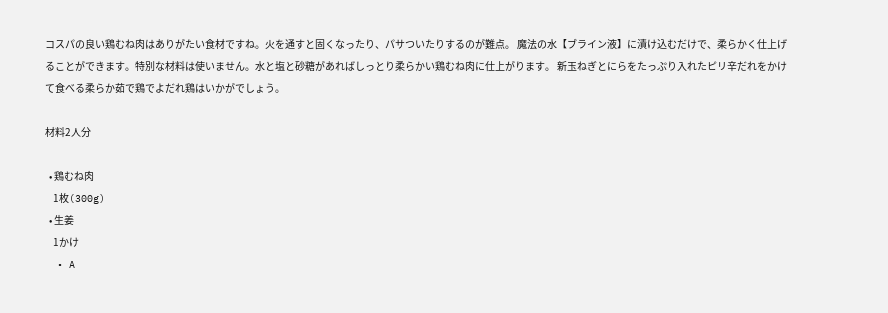コスパの良い鶏むね肉はありがたい食材ですね。火を通すと固くなったり、パサついたりするのが難点。 魔法の水【ブライン液】に漬け込むだけで、柔らかく仕上げることができます。特別な材料は使いません。水と塩と砂糖があればしっとり柔らかい鶏むね肉に仕上がります。 新玉ねぎとにらをたっぷり入れたピリ辛だれをかけて食べる柔らか茹で鶏でよだれ鶏はいかがでしょう。

材料2人分

  • 鶏むね肉
    1枚(300g)
  • 生姜
    1かけ
  • A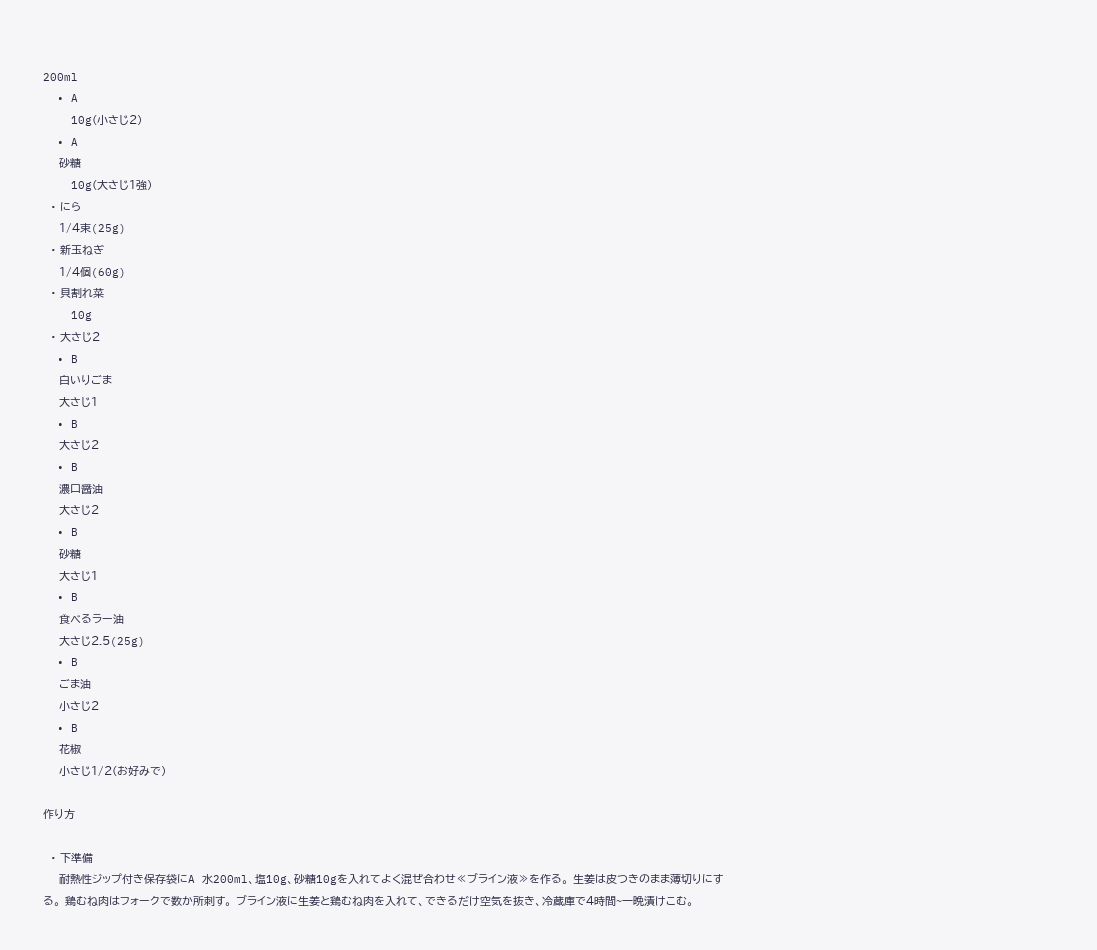200ml
  • A
    10g(小さじ2)
  • A
    砂糖
    10g(大さじ1強)
  • にら
    1/4束(25g)
  • 新玉ねぎ
    1/4個(60g)
  • 貝割れ菜
    10g
  • 大さじ2
  • B
    白いりごま
    大さじ1
  • B
    大さじ2
  • B
    濃口醤油
    大さじ2
  • B
    砂糖
    大さじ1
  • B
    食べるラー油
    大さじ2.5(25g)
  • B
    ごま油
    小さじ2
  • B
    花椒
    小さじ1/2(お好みで)

作り方

  • 下準備
    耐熱性ジップ付き保存袋にA 水200ml、塩10g、砂糖10gを入れてよく混ぜ合わせ≪ブライン液≫を作る。 生姜は皮つきのまま薄切りにする。 鶏むね肉はフォークで数か所刺す。 ブライン液に生姜と鶏むね肉を入れて、できるだけ空気を抜き、冷蔵庫で4時間~一晩漬けこむ。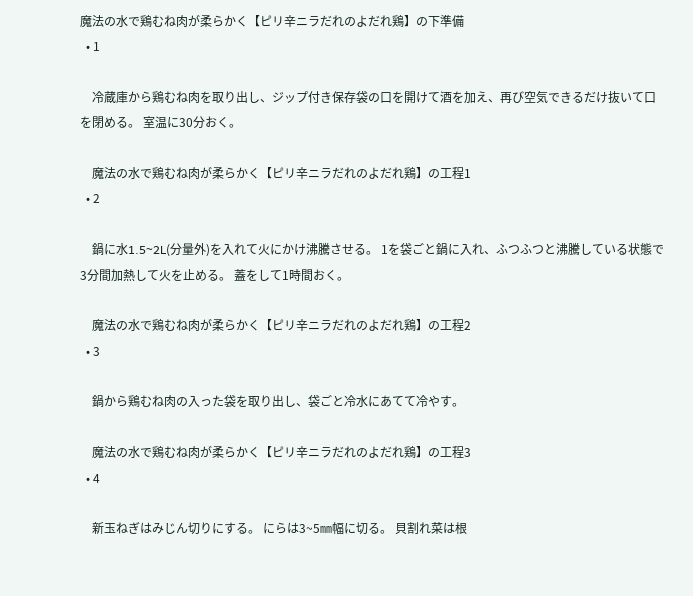魔法の水で鶏むね肉が柔らかく【ピリ辛ニラだれのよだれ鶏】の下準備
  • 1

    冷蔵庫から鶏むね肉を取り出し、ジップ付き保存袋の口を開けて酒を加え、再び空気できるだけ抜いて口を閉める。 室温に30分おく。

    魔法の水で鶏むね肉が柔らかく【ピリ辛ニラだれのよだれ鶏】の工程1
  • 2

    鍋に水1.5~2L(分量外)を入れて火にかけ沸騰させる。 1を袋ごと鍋に入れ、ふつふつと沸騰している状態で3分間加熱して火を止める。 蓋をして1時間おく。

    魔法の水で鶏むね肉が柔らかく【ピリ辛ニラだれのよだれ鶏】の工程2
  • 3

    鍋から鶏むね肉の入った袋を取り出し、袋ごと冷水にあてて冷やす。

    魔法の水で鶏むね肉が柔らかく【ピリ辛ニラだれのよだれ鶏】の工程3
  • 4

    新玉ねぎはみじん切りにする。 にらは3~5㎜幅に切る。 貝割れ菜は根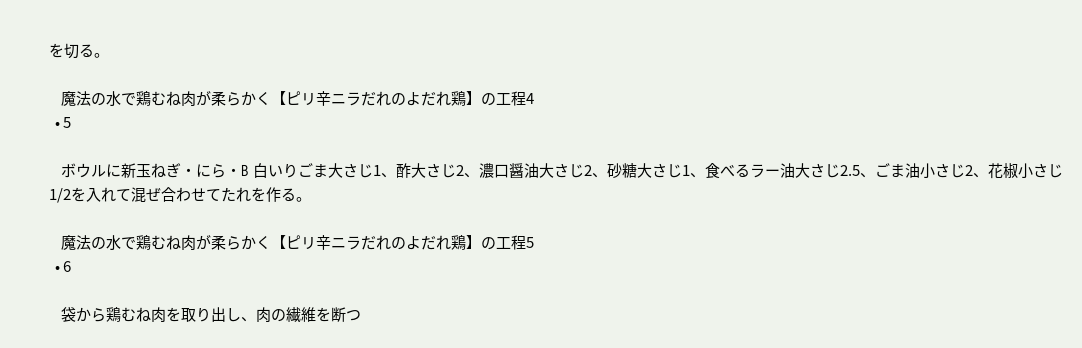を切る。

    魔法の水で鶏むね肉が柔らかく【ピリ辛ニラだれのよだれ鶏】の工程4
  • 5

    ボウルに新玉ねぎ・にら・B 白いりごま大さじ1、酢大さじ2、濃口醤油大さじ2、砂糖大さじ1、食べるラー油大さじ2.5、ごま油小さじ2、花椒小さじ1/2を入れて混ぜ合わせてたれを作る。

    魔法の水で鶏むね肉が柔らかく【ピリ辛ニラだれのよだれ鶏】の工程5
  • 6

    袋から鶏むね肉を取り出し、肉の繊維を断つ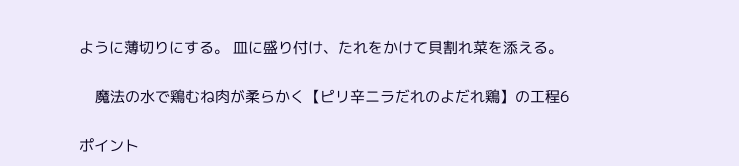ように薄切りにする。 皿に盛り付け、たれをかけて貝割れ菜を添える。

    魔法の水で鶏むね肉が柔らかく【ピリ辛ニラだれのよだれ鶏】の工程6

ポイント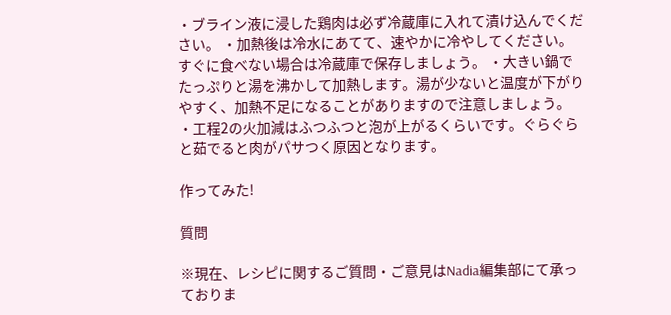・ブライン液に浸した鶏肉は必ず冷蔵庫に入れて漬け込んでください。 ・加熱後は冷水にあてて、速やかに冷やしてください。すぐに食べない場合は冷蔵庫で保存しましょう。 ・大きい鍋でたっぷりと湯を沸かして加熱します。湯が少ないと温度が下がりやすく、加熱不足になることがありますので注意しましょう。 ・工程2の火加減はふつふつと泡が上がるくらいです。ぐらぐらと茹でると肉がパサつく原因となります。

作ってみた!

質問

※現在、レシピに関するご質問・ご意見はNadia編集部にて承っておりま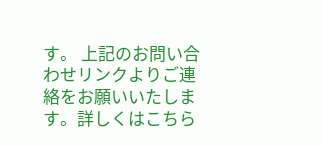す。 上記のお問い合わせリンクよりご連絡をお願いいたします。詳しくはこちら